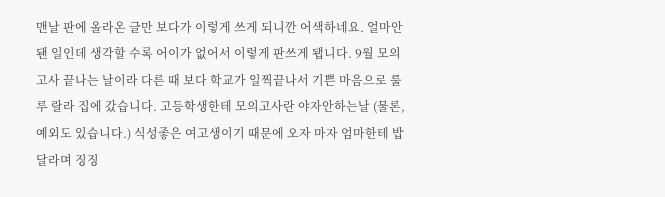맨날 판에 올라온 글만 보다가 이렇게 쓰게 되니깐 어색하네요. 얼마안됀 일인데 생각할 수록 어이가 없어서 이렇게 판쓰게 됍니다. 9월 모의고사 끝나는 날이라 다른 때 보다 학교가 일찍끝나서 기쁜 마음으로 룰루 랄라 집에 갔습니다. 고등학생한테 모의고사란 야자안하는날 (물론, 예외도 있습니다.) 식성좋은 여고생이기 때문에 오자 마자 엄마한테 밥달라며 징징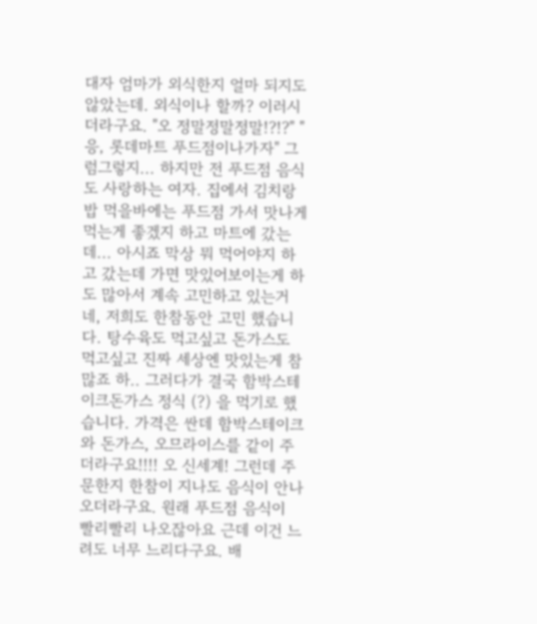대자 엄마가 외식한지 얼마 되지도 않았는데. 외식이나 할까? 이러시더라구요. "오 정말정말정말!?!?" "응, 롯데마트 푸드점이나가자" 그럼그렇지... 하지만 전 푸드점 음식도 사랑하는 여자. 집에서 김치랑 밥 먹을바에는 푸드점 가서 맛나게 먹는게 좋겠지 하고 마트에 갔는데... 아시죠 막상 뭐 먹어야지 하고 갔는데 가면 맛있어보이는게 하도 많아서 계속 고민하고 있는거 네, 저희도 한참동안 고민 했습니다. 탕수육도 먹고싶고 돈가스도 먹고싶고 진짜 세상엔 맛있는게 참 많죠 하.. 그러다가 결국 함박스테이크돈가스 정식 (?) 을 먹기로 했습니다. 가격은 싼데 함박스테이크와 돈가스, 오므라이스를 같이 주더라구요!!!! 오 신세계! 그런데 주문한지 한참이 지나도 음식이 안나오더라구요. 원래 푸드점 음식이 빨리빨리 나오잖아요 근데 이건 느려도 너무 느리다구요. 배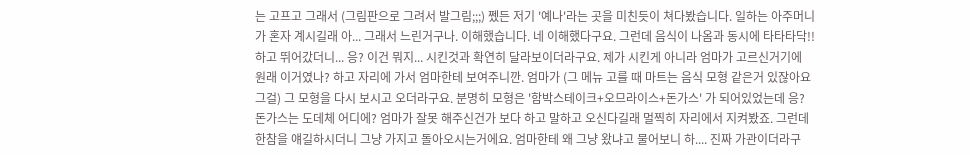는 고프고 그래서 (그림판으로 그려서 발그림;;;) 쩼든 저기 '예나'라는 곳을 미친듯이 쳐다봤습니다. 일하는 아주머니가 혼자 계시길래 아... 그래서 느린거구나. 이해했습니다. 네 이해했다구요. 그런데 음식이 나옴과 동시에 타타타닥!! 하고 뛰어갔더니... 응? 이건 뭐지... 시킨것과 확연히 달라보이더라구요. 제가 시킨게 아니라 엄마가 고르신거기에 원래 이거였나? 하고 자리에 가서 엄마한테 보여주니깐. 엄마가 (그 메뉴 고를 때 마트는 음식 모형 같은거 있잖아요 그걸) 그 모형을 다시 보시고 오더라구요. 분명히 모형은 '함박스테이크+오므라이스+돈가스' 가 되어있었는데 응? 돈가스는 도데체 어디에? 엄마가 잘못 해주신건가 보다 하고 말하고 오신다길래 멀찍히 자리에서 지켜봤죠. 그런데 한참을 얘길하시더니 그냥 가지고 돌아오시는거에요. 엄마한테 왜 그냥 왔냐고 물어보니 하.... 진짜 가관이더라구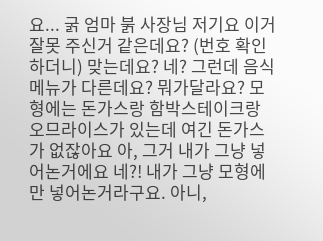요... 굵 엄마 붉 사장님 저기요 이거 잘못 주신거 같은데요? (번호 확인하더니) 맞는데요? 네? 그런데 음식 메뉴가 다른데요? 뭐가달라요? 모형에는 돈가스랑 함박스테이크랑 오므라이스가 있는데 여긴 돈가스가 없잖아요 아, 그거 내가 그냥 넣어논거에요 네?! 내가 그냥 모형에만 넣어논거라구요. 아니,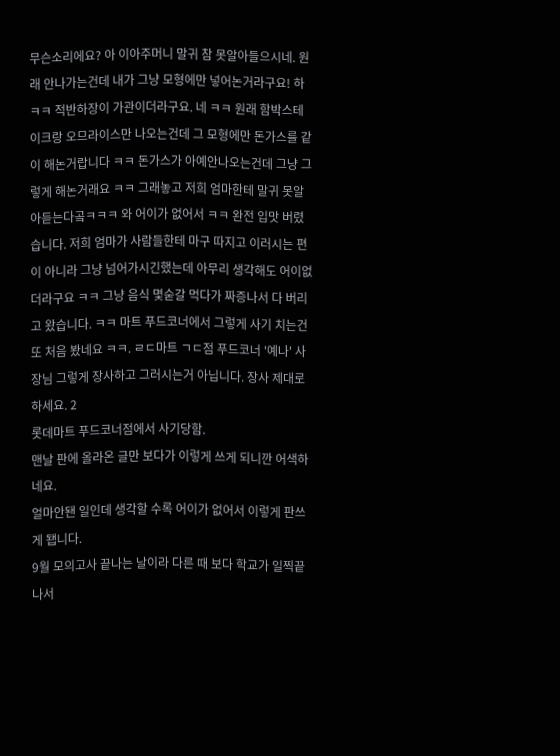무슨소리에요? 아 이아주머니 말귀 참 못알아들으시네. 원래 안나가는건데 내가 그냥 모형에만 넣어논거라구요! 하 ㅋㅋ 적반하장이 가관이더라구요. 네 ㅋㅋ 원래 함박스테이크랑 오므라이스만 나오는건데 그 모형에만 돈가스를 같이 해논거랍니다 ㅋㅋ 돈가스가 아예안나오는건데 그냥 그렇게 해논거래요 ㅋㅋ 그래놓고 저희 엄마한테 말귀 못알아듣는다곸ㅋㅋㅋ 와 어이가 없어서 ㅋㅋ 완전 입맛 버렸습니다. 저희 엄마가 사람들한테 마구 따지고 이러시는 편이 아니라 그냥 넘어가시긴했는데 아무리 생각해도 어이없더라구요 ㅋㅋ 그냥 음식 몇숟갈 먹다가 짜증나서 다 버리고 왔습니다. ㅋㅋ 마트 푸드코너에서 그렇게 사기 치는건 또 처음 봤네요 ㅋㅋ. ㄹㄷ마트 ㄱㄷ점 푸드코너 '예나' 사장님 그렇게 장사하고 그러시는거 아닙니다. 장사 제대로 하세요. 2
롯데마트 푸드코너점에서 사기당함.
맨날 판에 올라온 글만 보다가 이렇게 쓰게 되니깐 어색하네요.
얼마안됀 일인데 생각할 수록 어이가 없어서 이렇게 판쓰게 됍니다.
9월 모의고사 끝나는 날이라 다른 때 보다 학교가 일찍끝나서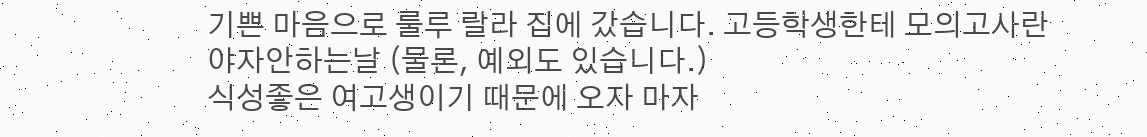기쁜 마음으로 룰루 랄라 집에 갔습니다. 고등학생한테 모의고사란
야자안하는날 (물론, 예외도 있습니다.)
식성좋은 여고생이기 때문에 오자 마자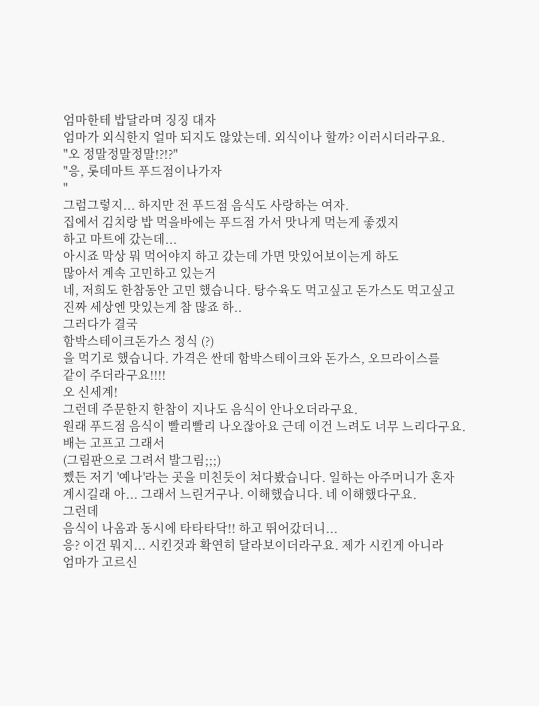엄마한테 밥달라며 징징 대자
엄마가 외식한지 얼마 되지도 않았는데. 외식이나 할까? 이러시더라구요.
"오 정말정말정말!?!?"
"응, 롯데마트 푸드점이나가자
"
그럼그렇지... 하지만 전 푸드점 음식도 사랑하는 여자.
집에서 김치랑 밥 먹을바에는 푸드점 가서 맛나게 먹는게 좋겠지
하고 마트에 갔는데...
아시죠 막상 뭐 먹어야지 하고 갔는데 가면 맛있어보이는게 하도
많아서 계속 고민하고 있는거
네, 저희도 한참동안 고민 했습니다. 탕수육도 먹고싶고 돈가스도 먹고싶고
진짜 세상엔 맛있는게 참 많죠 하..
그러다가 결국
함박스테이크돈가스 정식 (?)
을 먹기로 했습니다. 가격은 싼데 함박스테이크와 돈가스, 오므라이스를
같이 주더라구요!!!!
오 신세계!
그런데 주문한지 한참이 지나도 음식이 안나오더라구요.
원래 푸드점 음식이 빨리빨리 나오잖아요 근데 이건 느려도 너무 느리다구요.
배는 고프고 그래서
(그림판으로 그려서 발그림;;;)
쩼든 저기 '예나'라는 곳을 미친듯이 쳐다봤습니다. 일하는 아주머니가 혼자
계시길래 아... 그래서 느린거구나. 이해했습니다. 네 이해했다구요.
그런데
음식이 나옴과 동시에 타타타닥!! 하고 뛰어갔더니...
응? 이건 뭐지... 시킨것과 확연히 달라보이더라구요. 제가 시킨게 아니라
엄마가 고르신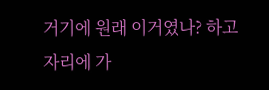거기에 원래 이거였나? 하고
자리에 가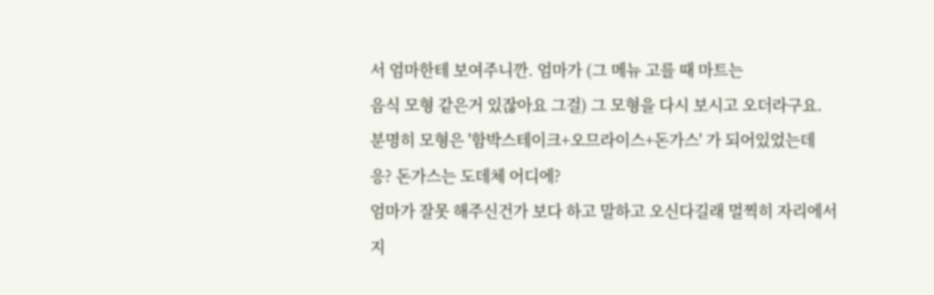서 엄마한테 보여주니깐. 엄마가 (그 메뉴 고를 때 마트는
음식 모형 같은거 있잖아요 그걸) 그 모형을 다시 보시고 오더라구요.
분명히 모형은 '함박스테이크+오므라이스+돈가스' 가 되어있었는데
응? 돈가스는 도데체 어디에?
엄마가 잘못 해주신건가 보다 하고 말하고 오신다길래 멀찍히 자리에서
지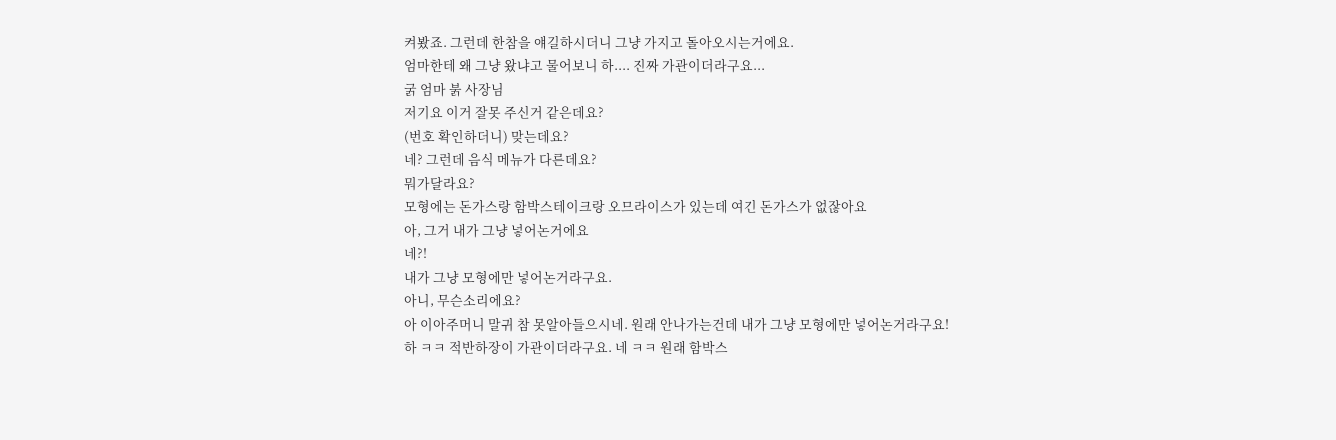켜봤죠. 그런데 한참을 얘길하시더니 그냥 가지고 돌아오시는거에요.
엄마한테 왜 그냥 왔냐고 물어보니 하.... 진짜 가관이더라구요...
굵 엄마 붉 사장님
저기요 이거 잘못 주신거 같은데요?
(번호 확인하더니) 맞는데요?
네? 그런데 음식 메뉴가 다른데요?
뭐가달라요?
모형에는 돈가스랑 함박스테이크랑 오므라이스가 있는데 여긴 돈가스가 없잖아요
아, 그거 내가 그냥 넣어논거에요
네?!
내가 그냥 모형에만 넣어논거라구요.
아니, 무슨소리에요?
아 이아주머니 말귀 참 못알아들으시네. 원래 안나가는건데 내가 그냥 모형에만 넣어논거라구요!
하 ㅋㅋ 적반하장이 가관이더라구요. 네 ㅋㅋ 원래 함박스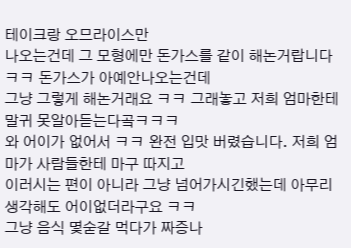테이크랑 오므라이스만
나오는건데 그 모형에만 돈가스를 같이 해논거랍니다 ㅋㅋ 돈가스가 아예안나오는건데
그냥 그렇게 해논거래요 ㅋㅋ 그래놓고 저희 엄마한테 말귀 못알아듣는다곸ㅋㅋㅋ
와 어이가 없어서 ㅋㅋ 완전 입맛 버렸습니다. 저희 엄마가 사람들한테 마구 따지고
이러시는 편이 아니라 그냥 넘어가시긴했는데 아무리 생각해도 어이없더라구요 ㅋㅋ
그냥 음식 몇숟갈 먹다가 짜증나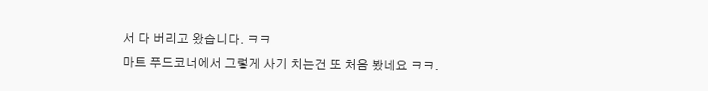서 다 버리고 왔습니다. ㅋㅋ
마트 푸드코너에서 그렇게 사기 치는건 또 처음 봤네요 ㅋㅋ.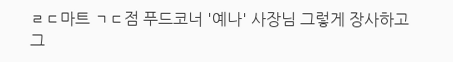ㄹㄷ마트 ㄱㄷ점 푸드코너 '예나' 사장님 그렇게 장사하고 그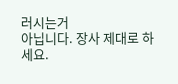러시는거
아닙니다. 장사 제대로 하세요.